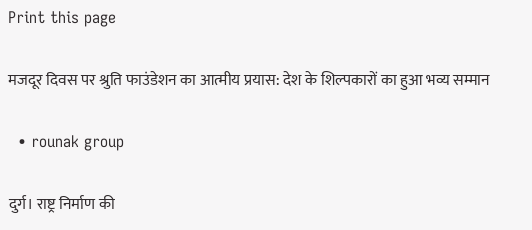Print this page

मजदूर दिवस पर श्रुति फाउंडेशन का आत्मीय प्रयास: देश के शिल्पकारों का हुआ भव्य सम्मान

  • rounak group

दुर्ग। राष्ट्र निर्माण की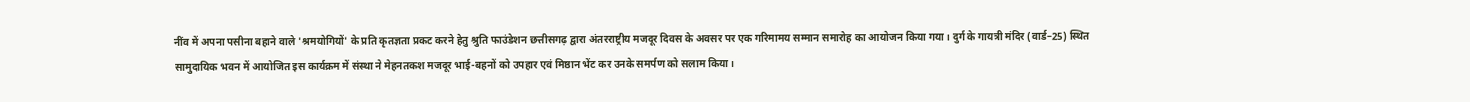नींव में अपना पसीना बहाने वाले 'श्रमयोगियों' के प्रति कृतज्ञता प्रकट करने हेतु श्रुति फाउंडेशन छत्तीसगढ़ द्वारा अंतरराष्ट्रीय मजदूर दिवस के अवसर पर एक गरिमामय सम्मान समारोह का आयोजन किया गया। दुर्ग के गायत्री मंदिर (वार्ड–25) स्थित सामुदायिक भवन में आयोजित इस कार्यक्रम में संस्था ने मेहनतकश मजदूर भाई-बहनों को उपहार एवं मिष्ठान भेंट कर उनके समर्पण को सलाम किया।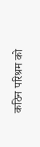कठिन परिश्रम को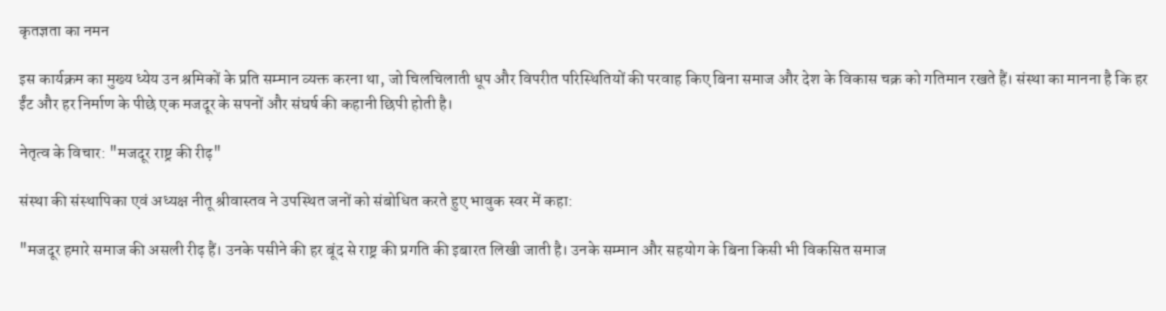कृतज्ञता का नमन

इस कार्यक्रम का मुख्य ध्येय उन श्रमिकों के प्रति सम्मान व्यक्त करना था, जो चिलचिलाती धूप और विपरीत परिस्थितियों की परवाह किए बिना समाज और देश के विकास चक्र को गतिमान रखते हैं। संस्था का मानना है कि हर ईंट और हर निर्माण के पीछे एक मजदूर के सपनों और संघर्ष की कहानी छिपी होती है।

नेतृत्व के विचार: "मजदूर राष्ट्र की रीढ़"

संस्था की संस्थापिका एवं अध्यक्ष नीतू श्रीवास्तव ने उपस्थित जनों को संबोधित करते हुए भावुक स्वर में कहा:

"मजदूर हमारे समाज की असली रीढ़ हैं। उनके पसीने की हर बूंद से राष्ट्र की प्रगति की इबारत लिखी जाती है। उनके सम्मान और सहयोग के बिना किसी भी विकसित समाज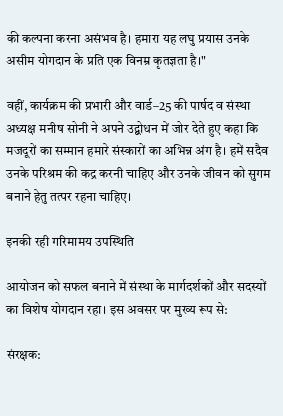की कल्पना करना असंभव है। हमारा यह लघु प्रयास उनके असीम योगदान के प्रति एक विनम्र कृतज्ञता है।"

वहीं, कार्यक्रम की प्रभारी और वार्ड–25 की पार्षद व संस्था अध्यक्ष मनीष सोनी ने अपने उद्बोधन में जोर देते हुए कहा कि मजदूरों का सम्मान हमारे संस्कारों का अभिन्न अंग है। हमें सदैव उनके परिश्रम की कद्र करनी चाहिए और उनके जीवन को सुगम बनाने हेतु तत्पर रहना चाहिए।

इनकी रही गरिमामय उपस्थिति

आयोजन को सफल बनाने में संस्था के मार्गदर्शकों और सदस्यों का विशेष योगदान रहा। इस अवसर पर मुख्य रूप से:

संरक्षक: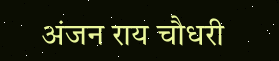अंजन राय चौधरी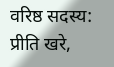वरिष्ठ सदस्य: प्रीति खरे,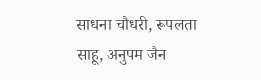साधना चौधरी, रूपलता साहू, अनुपम जैन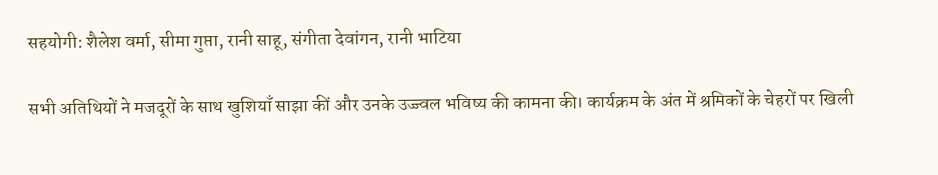सहयोगी: शैलेश वर्मा, सीमा गुप्ता, रानी साहू, संगीता देवांगन, रानी भाटिया

सभी अतिथियों ने मजदूरों के साथ खुशियाँ साझा कीं और उनके उज्ज्वल भविष्य की कामना की। कार्यक्रम के अंत में श्रमिकों के चेहरों पर खिली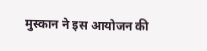मुस्कान ने इस आयोजन की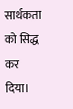सार्थकता को सिद्ध कर दिया।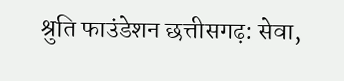श्रुति फाउंडेशन छत्तीसगढ़: सेवा,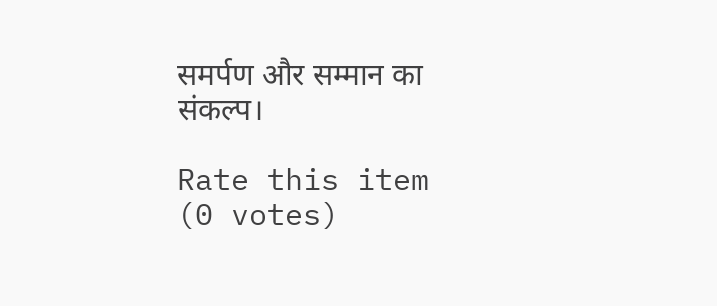समर्पण और सम्मान का संकल्प।

Rate this item
(0 votes)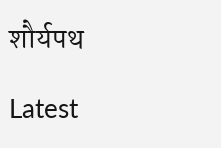शौर्यपथ

Latest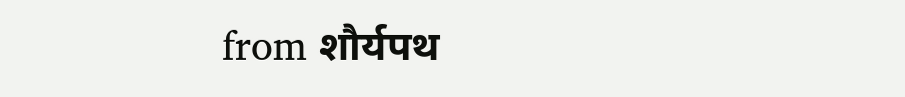from शौर्यपथ